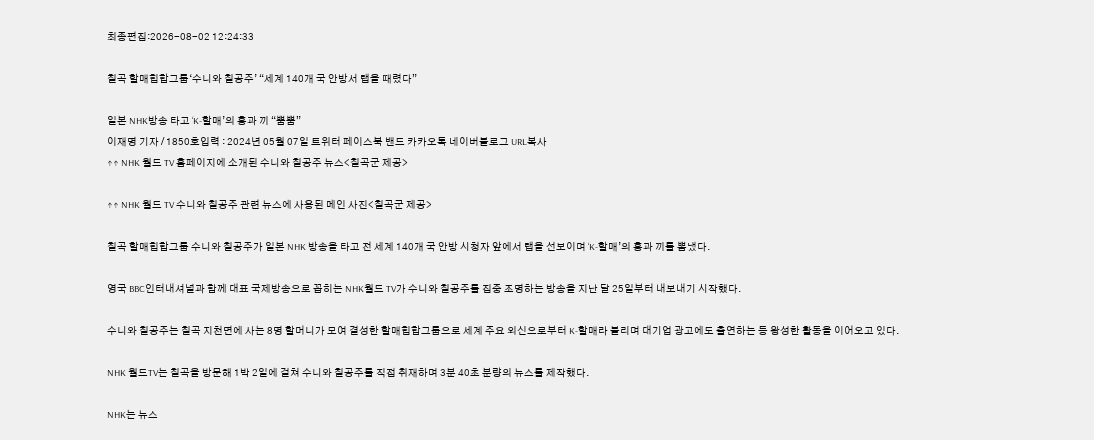최종편집:2026-08-02 12:24:33

칠곡 할매힙합그룹‘수니와 칠공주’ “세계 140개 국 안방서 랩을 때렸다”

일본 NHK방송 타고 ‘K-할매’의 흥과 끼 “뿜뿜”
이재명 기자 / 1850호입력 : 2024년 05월 07일 트위터 페이스북 밴드 카카오톡 네이버블로그 URL복사
↑↑ NHK 월드 TV 홈페이지에 소개된 수니와 칠공주 뉴스<칠곡군 제공>

↑↑ NHK 월드 TV 수니와 칠공주 관련 뉴스에 사용된 메인 사진<칠곡군 제공>

칠곡 할매힙합그룹 수니와 칠공주가 일본 NHK 방송을 타고 전 세계 140개 국 안방 시청자 앞에서 랩을 선보이며 ‘K-할매’의 흥과 끼를 뽐냈다.

영국 BBC인터내셔널과 함께 대표 국제방송으로 꼽히는 NHK월드 TV가 수니와 칠공주를 집중 조명하는 방송을 지난 달 25일부터 내보내기 시작했다.

수니와 칠공주는 칠곡 지천면에 사는 8명 할머니가 모여 결성한 할매힙합그룹으로 세계 주요 외신으로부터 K-할매라 불리며 대기업 광고에도 출연하는 등 왕성한 활동을 이어오고 있다.

NHK 월드TV는 칠곡을 방문해 1박 2일에 걸쳐 수니와 칠공주를 직접 취재하며 3분 40초 분량의 뉴스를 제작했다.

NHK는 뉴스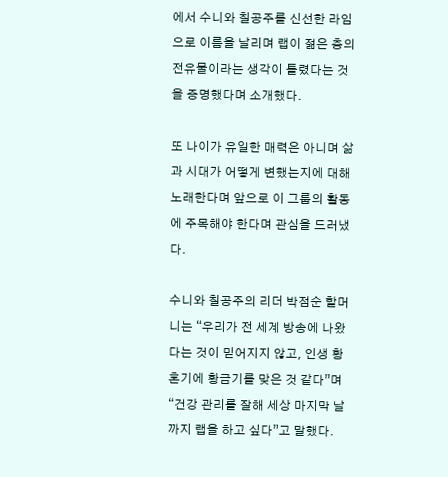에서 수니와 칠공주를 신선한 라임으로 이름을 날리며 랩이 젊은 층의 전유물이라는 생각이 틀렸다는 것을 증명했다며 소개했다.

또 나이가 유일한 매력은 아니며 삶과 시대가 어떻게 변했는지에 대해 노래한다며 앞으로 이 그룹의 활동에 주목해야 한다며 관심을 드러냈다.

수니와 칠공주의 리더 박점순 할머니는 “우리가 전 세계 방송에 나왔다는 것이 믿어지지 않고, 인생 황혼기에 황금기를 맞은 것 같다”며 “건강 관리를 잘해 세상 마지막 날까지 랩을 하고 싶다”고 말했다.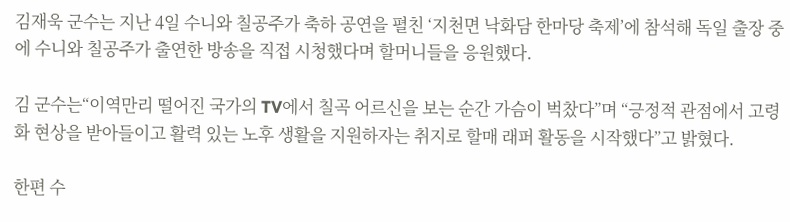김재욱 군수는 지난 4일 수니와 칠공주가 축하 공연을 펼친 ‘지천면 낙화담 한마당 축제’에 참석해 독일 출장 중에 수니와 칠공주가 출연한 방송을 직접 시청했다며 할머니들을 응원했다.

김 군수는“이역만리 떨어진 국가의 TV에서 칠곡 어르신을 보는 순간 가슴이 벅찼다”며 “긍정적 관점에서 고령화 현상을 받아들이고 활력 있는 노후 생활을 지원하자는 취지로 할매 래퍼 활동을 시작했다”고 밝혔다.

한편 수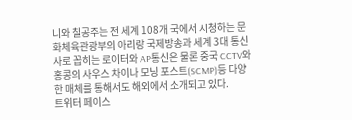니와 칠공주는 전 세계 108개 국에서 시청하는 문화체육관광부의 아리랑 국제방송과 세계 3대 통신사로 꼽히는 로이터와 AP통신은 물론 중국 CCTV와 홍콩의 사우스 차이나 모닝 포스트(SCMP)등 다양한 매체를 통해서도 해외에서 소개되고 있다.
트위터 페이스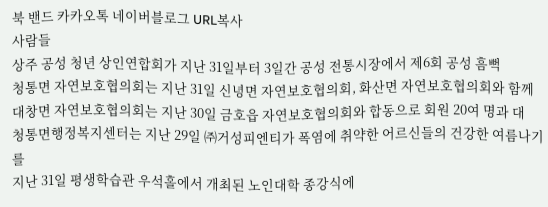북 밴드 카카오톡 네이버블로그 URL복사
사람들
상주 공성 청년 상인연합회가 지난 31일부터 3일간 공성 전통시장에서 제6회 공성 흠뻑
청통면 자연보호협의회는 지난 31일 신녕면 자연보호협의회, 화산면 자연보호협의회와 함께
대창면 자연보호협의회는 지난 30일 금호읍 자연보호협의회와 합동으로 회원 20여 명과 대
청통면행정복지센터는 지난 29일 ㈜거성피엔티가 폭염에 취약한 어르신들의 건강한 여름나기를
지난 31일 평생학습관 우석홀에서 개최된 노인대학 종강식에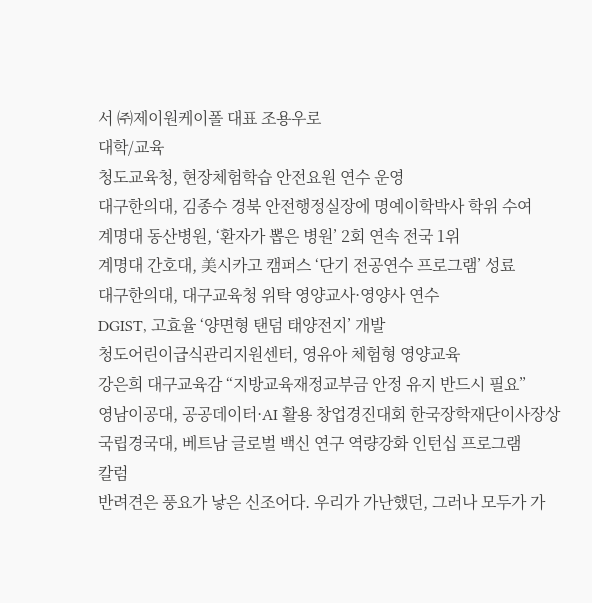서 ㈜제이원케이폴 대표 조용우로
대학/교육
청도교육청, 현장체험학습 안전요원 연수 운영
대구한의대, 김종수 경북 안전행정실장에 명예이학박사 학위 수여
계명대 동산병원, ‘환자가 뽑은 병원’ 2회 연속 전국 1위
계명대 간호대, 美시카고 캠퍼스 ‘단기 전공연수 프로그램’ 성료
대구한의대, 대구교육청 위탁 영양교사·영양사 연수
DGIST, 고효율 ‘양면형 탠덤 태양전지’ 개발
청도어린이급식관리지원센터, 영유아 체험형 영양교육
강은희 대구교육감 “지방교육재정교부금 안정 유지 반드시 필요”
영남이공대, 공공데이터·AI 활용 창업경진대회 한국장학재단이사장상
국립경국대, 베트남 글로벌 백신 연구 역량강화 인턴십 프로그램
칼럼
반려견은 풍요가 낳은 신조어다. 우리가 가난했던, 그러나 모두가 가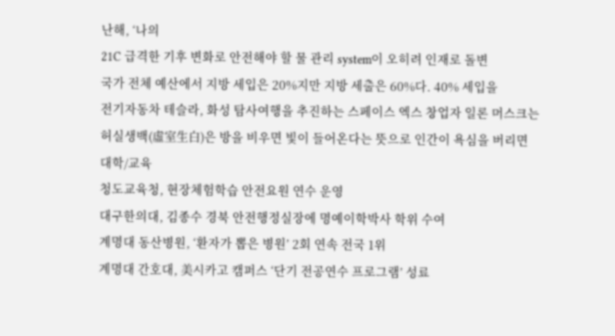난해, ‘나의
21C 급격한 기후 변화로 안전해야 할 물 관리 system이 오히려 인재로 돌변
국가 전체 예산에서 지방 세입은 20%지만 지방 세출은 60%다. 40% 세입을
전기자동차 테슬라, 화성 탐사여행을 추진하는 스페이스 엑스 창업자 일론 머스크는
허실생백(虛室生白)은 방을 비우면 빛이 들어온다는 뜻으로 인간이 욕심을 버리면
대학/교육
청도교육청, 현장체험학습 안전요원 연수 운영
대구한의대, 김종수 경북 안전행정실장에 명예이학박사 학위 수여
계명대 동산병원, ‘환자가 뽑은 병원’ 2회 연속 전국 1위
계명대 간호대, 美시카고 캠퍼스 ‘단기 전공연수 프로그램’ 성료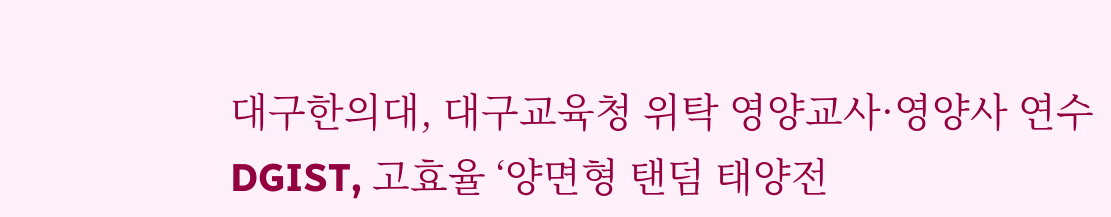대구한의대, 대구교육청 위탁 영양교사·영양사 연수
DGIST, 고효율 ‘양면형 탠덤 태양전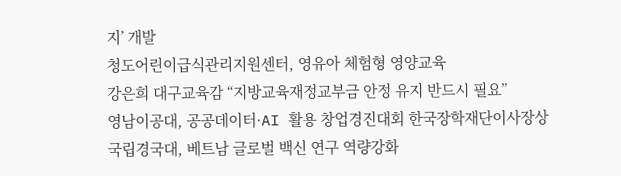지’ 개발
청도어린이급식관리지원센터, 영유아 체험형 영양교육
강은희 대구교육감 “지방교육재정교부금 안정 유지 반드시 필요”
영남이공대, 공공데이터·AI 활용 창업경진대회 한국장학재단이사장상
국립경국대, 베트남 글로벌 백신 연구 역량강화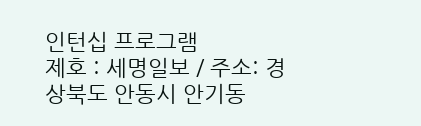인턴십 프로그램
제호 : 세명일보 / 주소: 경상북도 안동시 안기동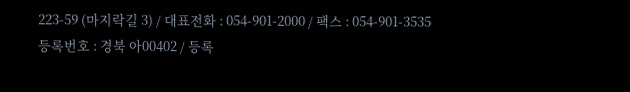223-59 (마지락길 3) / 대표전화 : 054-901-2000 / 팩스 : 054-901-3535
등록번호 : 경북 아00402 / 등록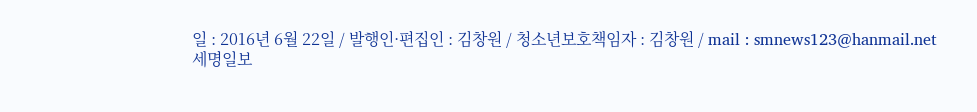일 : 2016년 6월 22일 / 발행인·편집인 : 김창원 / 청소년보호책임자 : 김창원 / mail : smnews123@hanmail.net
세명일보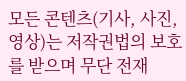모든 콘텐츠(기사, 사진, 영상)는 저작권법의 보호를 받으며 무단 전재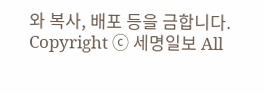와 복사, 배포 등을 금합니다.
Copyright ⓒ 세명일보 All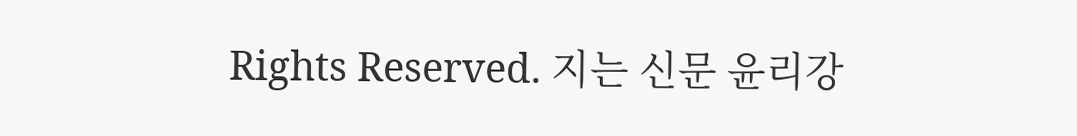Rights Reserved. 지는 신문 윤리강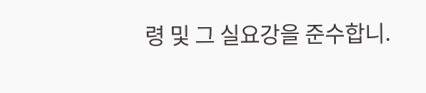령 및 그 실요강을 준수합니.